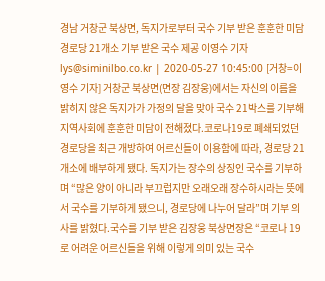경남 거창군 북상면, 독지가로부터 국수 기부 받은 훈훈한 미담 경로당 21개소 기부 받은 국수 제공 이영수 기자 lys@siminilbo.co.kr | 2020-05-27 10:45:00 [거창=이영수 기자] 거창군 북상면(면장 김장웅)에서는 자신의 이름을 밝히지 않은 독지가가 가정의 달을 맞아 국수 21박스를 기부해 지역사회에 훈훈한 미담이 전해졌다.코로나19로 폐쇄되었던 경로당을 최근 개방하여 어르신들이 이용함에 따라, 경로당 21개소에 배부하게 됐다. 독지가는 장수의 상징인 국수를 기부하며 “많은 양이 아니라 부끄럽지만 오래오래 장수하시라는 뜻에서 국수를 기부하게 됐으니, 경로당에 나누어 달라”며 기부 의사를 밝혔다.국수를 기부 받은 김장웅 북상면장은 “코로나 19로 어려운 어르신들을 위해 이렇게 의미 있는 국수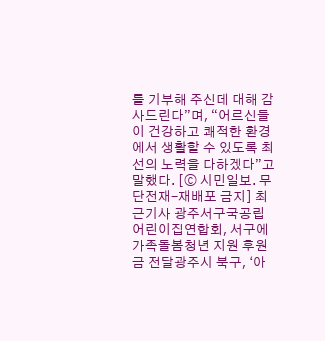를 기부해 주신데 대해 감사드린다”며, “어르신들이 건강하고 쾌적한 환경에서 생활할 수 있도록 최선의 노력을 다하겠다”고 말했다. [ⓒ 시민일보. 무단전재-재배포 금지] 최근기사 광주서구국공립어린이집연합회, 서구에 가족돌봄청년 지원 후원금 전달광주시 북구, ‘아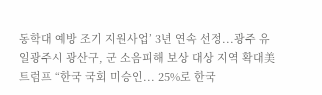동학대 예방 조기 지원사업’ 3년 연속 선정...광주 유일광주시 광산구, 군 소음피해 보상 대상 지역 확대美 트럼프 “한국 국회 미승인... 25%로 한국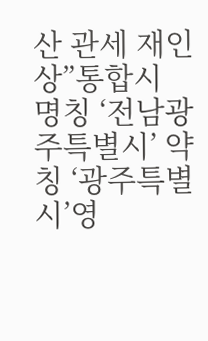산 관세 재인상”통합시 명칭 ‘전남광주특별시’ 약칭 ‘광주특별시’영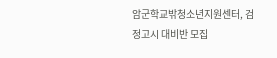암군학교밖청소년지원센터, 검정고시 대비반 모집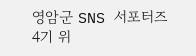영암군 SNS 서포터즈 4기 위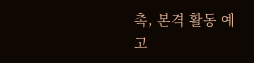촉, 본격 활동 예고